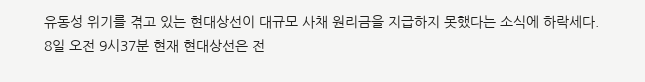유동성 위기를 겪고 있는 현대상선이 대규모 사채 원리금을 지급하지 못했다는 소식에 하락세다.
8일 오전 9시37분 현재 현대상선은 전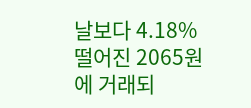날보다 4.18% 떨어진 2065원에 거래되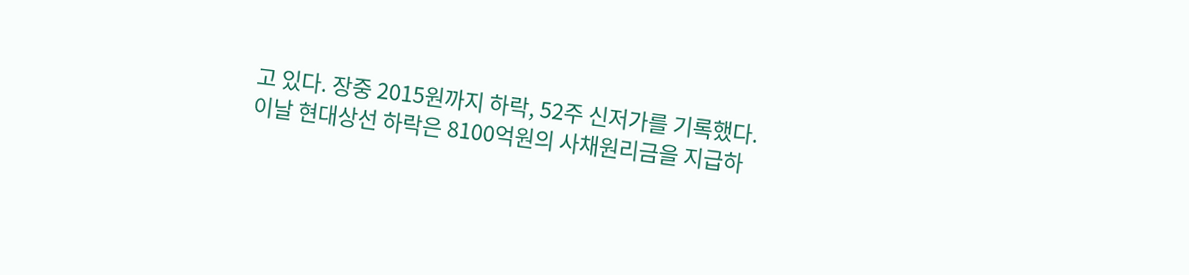고 있다. 장중 2015원까지 하락, 52주 신저가를 기록했다.
이날 현대상선 하락은 8100억원의 사채원리금을 지급하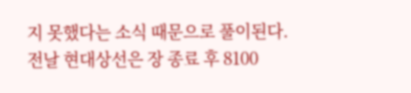지 못했다는 소식 때문으로 풀이된다.
전날 현대상선은 장 종료 후 8100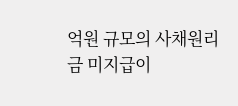억원 규모의 사채원리금 미지급이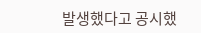발생했다고 공시했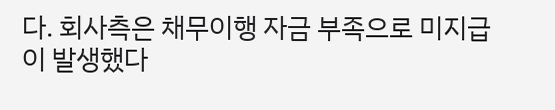다. 회사측은 채무이행 자금 부족으로 미지급이 발생했다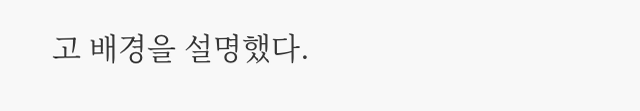고 배경을 설명했다.